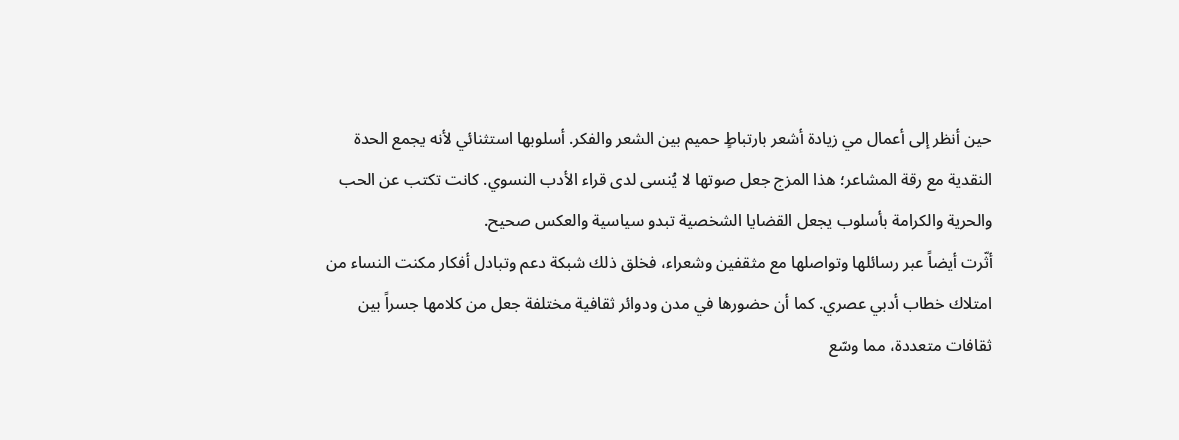حين أنظر إلى أعمال مي زيادة أشعر بارتباطٍ حميم بين الشعر والفكر. أسلوبها استثنائي لأنه يجمع الحدة النقدية مع رقة المشاعر؛ هذا المزج جعل صوتها لا يُنسى لدى قراء الأدب النسوي. كانت تكتب عن الحب والحرية والكرامة بأسلوب يجعل القضايا الشخصية تبدو سياسية والعكس صحيح.
أثّرت أيضاً عبر رسائلها وتواصلها مع مثقفين وشعراء، فخلق ذلك شبكة دعم وتبادل أفكار مكنت النساء من امتلاك خطاب أدبي عصري. كما أن حضورها في مدن ودوائر ثقافية مختلفة جعل من كلامها جسراً بين ثقافات متعددة، مما وسّع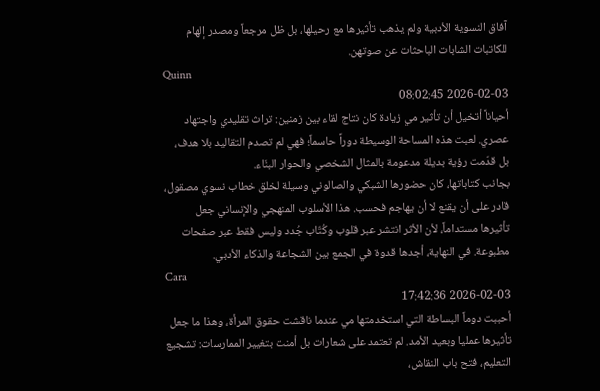آفاق النسوية الأدبية ولم يذهب تأثيرها مع رحيلها، بل ظل مرجعاً ومصدر إلهام للكاتبات الشابات الباحثات عن صوتهن.
Quinn
2026-02-03 08:02:45
أحياناً أتخيل أن تأثير مي زيادة كان نتاج لقاء بين زمنين: تراث تقليدي واجتهاد عصري. لعبت هذه المساحة الوسيطة دوراً حاسماً؛ فهي لم تصدم التقاليد بلا هدف، بل قدّمت رؤية بديلة مدعومة بالمثال الشخصي والحوار البنّاء.
بجانب كتاباتها، كان حضورها الشبكي والصالوني وسيلة لخلق خطاب نسوي مصقول، قادر على أن يقنع لا أن يهاجم فحسب. هذا الأسلوب المنهجي والإنساني جعل تأثيرها مستداماً، لأن الأثر انتشر عبر قلوب وكُتّاب جُدد وليس فقط عبر صفحات مطبوعة. في النهاية، أجدها قدوة في الجمع بين الشجاعة والذكاء الأدبي.
Cara
2026-02-03 17:42:36
أحببت دوماً البساطة التي استخدمتها مي عندما ناقشت حقوق المرأة، وهذا ما جعل تأثيرها عمليا وبعيد الأمد. لم تعتمد على شعارات بل أمنت بتغيير الممارسات: تشجيع التعليم، فتح باب النقاش،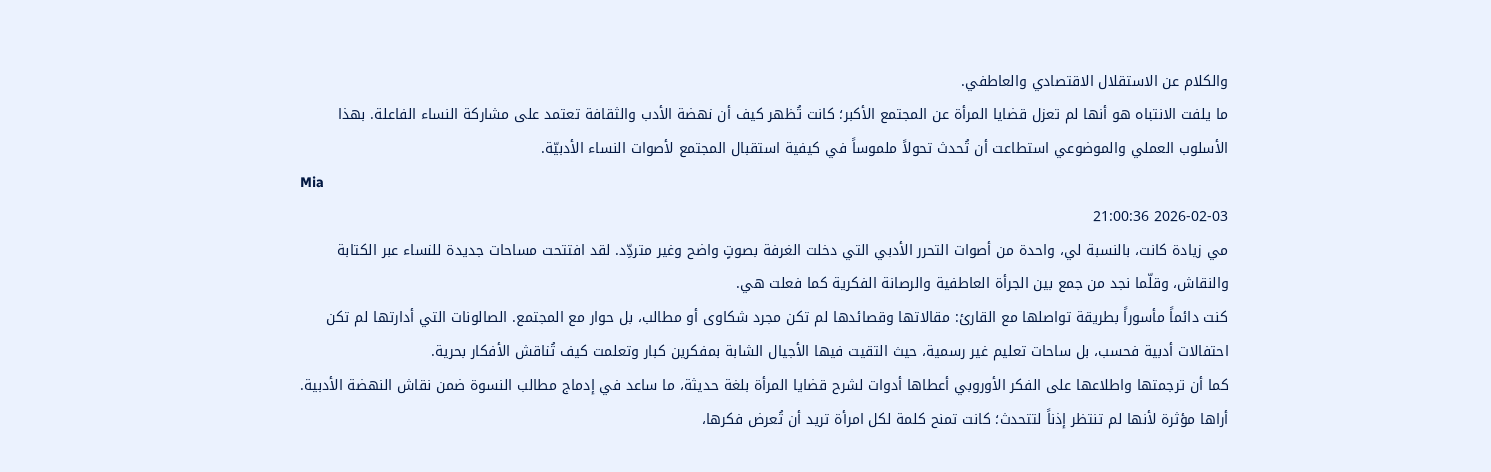والكلام عن الاستقلال الاقتصادي والعاطفي.
ما يلفت الانتباه هو أنها لم تعزل قضايا المرأة عن المجتمع الأكبر؛ كانت تُظهر كيف أن نهضة الأدب والثقافة تعتمد على مشاركة النساء الفاعلة. بهذا الأسلوب العملي والموضوعي استطاعت أن تُحدث تحولاً ملموساً في كيفية استقبال المجتمع لأصوات النساء الأدبيّة.
Mia
2026-02-03 21:00:36
مي زيادة كانت، بالنسبة لي، واحدة من أصوات التحرر الأدبي التي دخلت الغرفة بصوتٍ واضح وغير متردِّد. لقد افتتحت مساحات جديدة للنساء عبر الكتابة والنقاش، وقلّما نجد من جمع بين الجرأة العاطفية والرصانة الفكرية كما فعلت هي.
كنت دائماً مأسوراً بطريقة تواصلها مع القارئ: مقالاتها وقصائدها لم تكن مجرد شكاوى أو مطالب، بل حوار مع المجتمع. الصالونات التي أدارتها لم تكن احتفالات أدبية فحسب، بل ساحات تعليم غير رسمية، حيث التقيت فيها الأجيال الشابة بمفكرين كبار وتعلمت كيف تُناقش الأفكار بحرية.
كما أن ترجمتها واطلاعها على الفكر الأوروبي أعطاها أدوات لشرح قضايا المرأة بلغة حديثة، ما ساعد في إدماج مطالب النسوة ضمن نقاش النهضة الأدبية. أراها مؤثرة لأنها لم تنتظر إذناً لتتحدث؛ كانت تمنح كلمة لكل امرأة تريد أن تُعرض فكرها،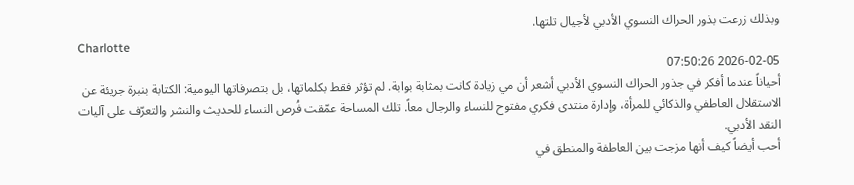وبذلك زرعت بذور الحراك النسوي الأدبي لأجيال تلتها.
Charlotte
2026-02-05 07:50:26
أحياناً عندما أفكر في جذور الحراك النسوي الأدبي أشعر أن مي زيادة كانت بمثابة بوابة. لم تؤثر فقط بكلماتها، بل بتصرفاتها اليومية: الكتابة بنبرة جريئة عن الاستقلال العاطفي والذكائي للمرأة، وإدارة منتدى فكري مفتوح للنساء والرجال معاً. تلك المساحة عمّقت فُرص النساء للحديث والنشر والتعرّف على آليات النقد الأدبي.
أحب أيضاً كيف أنها مزجت بين العاطفة والمنطق في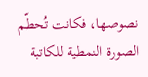نصوصها، فكانت تُحطّم الصورة النمطية للكاتبة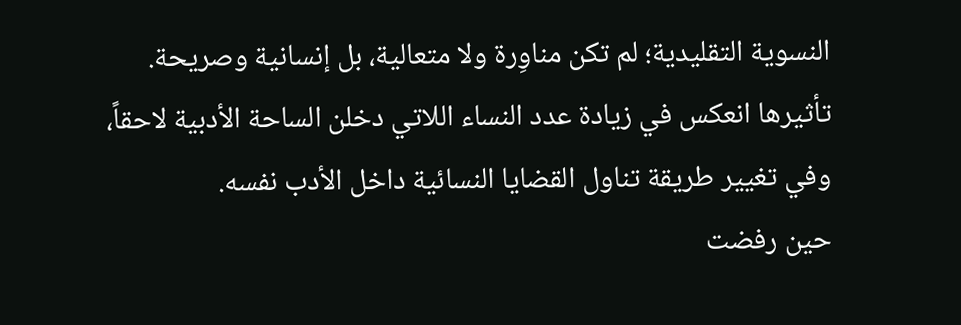النسوية التقليدية؛ لم تكن مناوِرة ولا متعالية، بل إنسانية وصريحة. تأثيرها انعكس في زيادة عدد النساء اللاتي دخلن الساحة الأدبية لاحقاً، وفي تغيير طريقة تناول القضايا النسائية داخل الأدب نفسه.
حين رفضت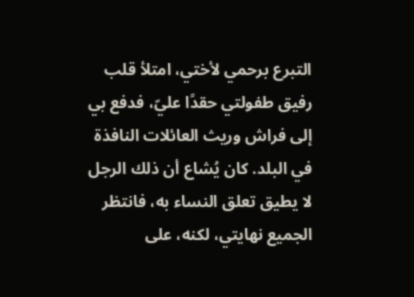التبرع برحمي لأختي، امتلأ قلب رفيق طفولتي حقدًا عليّ، فدفع بي إلى فراش وريث العائلات النافذة في البلد. كان يُشاع أن ذلك الرجل لا يطيق تعلق النساء به، فانتظر الجميع نهايتي، لكنه، على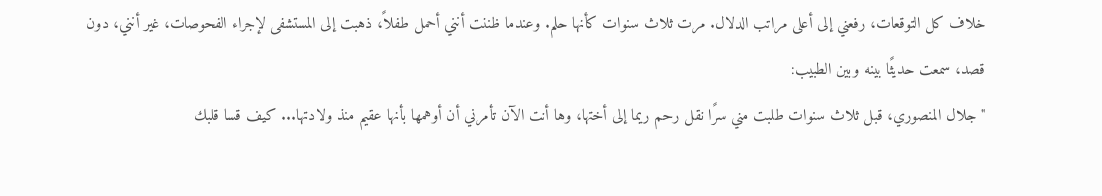خلاف كل التوقعات، رفعني إلى أعلى مراتب الدلال. مرت ثلاث سنوات كأنها حلم. وعندما ظننت أنني أحمل طفلاً، ذهبت إلى المستشفى لإجراء الفحوصات، غير أنني، دون قصد، سمعت حديثًا بينه وبين الطبيب:
"جلال المنصوري، قبل ثلاث سنوات طلبت مني سرًا نقل رحم ريما إلى أختها، وها أنت الآن تأمرني أن أوهمها بأنها عقيم منذ ولادتها... كيف قسا قلبك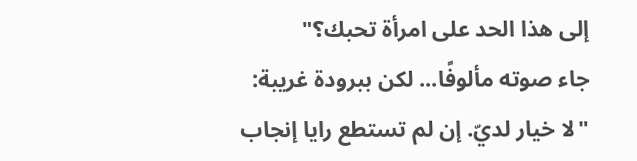إلى هذا الحد على امرأة تحبك؟"
جاء صوته مألوفًا... لكن ببرودة غريبة:
"لا خيار لديّ. إن لم تستطع رايا إنجاب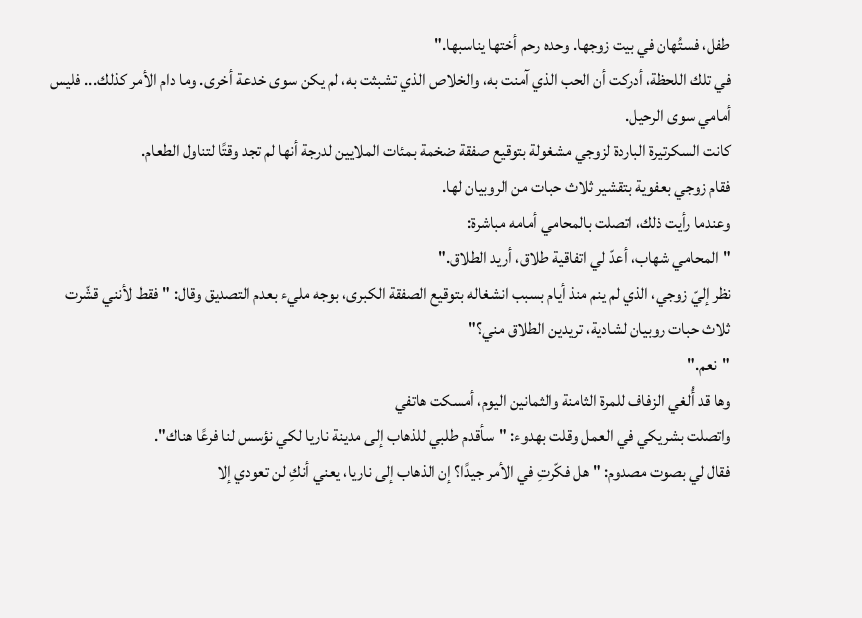طفل، فستُهان في بيت زوجها. وحده رحم أختها يناسبها."
في تلك اللحظة، أدركت أن الحب الذي آمنت به، والخلاص الذي تشبثت به، لم يكن سوى خدعة أخرى. وما دام الأمر كذلك... فليس أمامي سوى الرحيل.
كانت السكرتيرة الباردة لزوجي مشغولة بتوقيع صفقة ضخمة بمئات الملايين لدرجة أنها لم تجد وقتًا لتناول الطعام.
فقام زوجي بعفوية بتقشير ثلاث حبات من الروبيان لها.
وعندما رأيت ذلك، اتصلت بالمحامي أمامه مباشرة:
"المحامي شهاب، أعدّ لي اتفاقية طلاق، أريد الطلاق."
نظر إليّ زوجي، الذي لم ينم منذ أيام بسبب انشغاله بتوقيع الصفقة الكبرى، بوجه مليء بعدم التصديق وقال: "فقط لأنني قشّرت ثلاث حبات روبيان لشادية، تريدين الطلاق مني؟"
"نعم."
وها قد أُلغي الزفاف للمرة الثامنة والثمانين اليوم، أمسكت هاتفي
واتصلت بشريكي في العمل وقلت بهدوء: "سأقدم طلبي للذهاب إلى مدينة ناريا لكي نؤسس لنا فرعًا هناك".
فقال لي بصوت مصدوم: "هل فكّرتِ في الأمر جيدًا؟ إن الذهاب إلى ناريا، يعني أنكِ لن تعودي إلا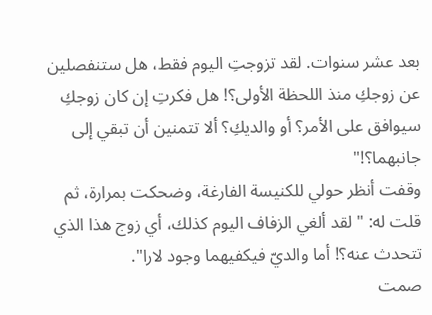بعد عشر سنوات. لقد تزوجتِ اليوم فقط، هل ستنفصلين عن زوجكِ منذ اللحظة الأولى؟! هل فكرتِ إن كان زوجكِ سيوافق على الأمر؟ أو والديكِ؟ ألا تتمنين أن تبقي إلى جانبهما؟!"
وقفت أنظر حولي للكنيسة الفارغة، وضحكت بمرارة، ثم قلت له: " لقد ألغي الزفاف اليوم كذلك، أي زوج هذا الذي تتحدث عنه؟! أما والديّ فيكفيهما وجود لارا".
صمت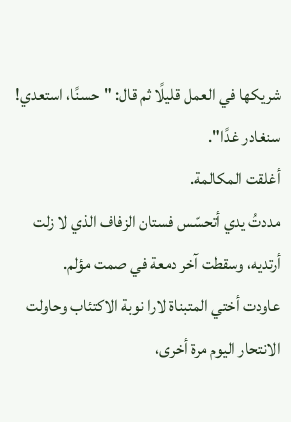شريكها في العمل قليلًا ثم قال: "حسنًا، استعدي! سنغادر غدًا".
أغلقت المكالمة.
مددتُ يدي أتحسّس فستان الزفاف الذي لا زلت أرتديه، وسقطت آخر دمعة في صمت مؤلم.
عاودت أختي المتبناة لارا نوبة الاكتئاب وحاولت الانتحار اليوم مرة أخرى،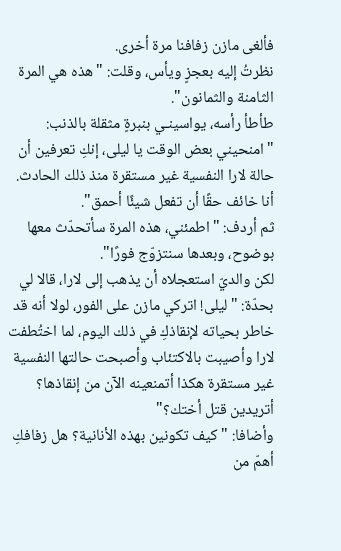فألغى مازن زفافنا مرة أخرى.
نظرتُ إليه بعجزٍ ويأس، وقلت: "هذه هي المرة الثامنة والثمانون".
طأطأ رأسه، يواسينـي بنبرةٍ مثقلة بالذنب: "امنحيني بعض الوقت يا ليلى، إنكِ تعرفين أن
حالة لارا النفسية غير مستقرة منذ ذلك الحادث. أنا خائف حقًا أن تفعل شيئًا أحمق".
ثم أردف: "اطمئني، هذه المرة سأتحدّث معها بوضوح، وبعدها سنتزوّج فورًا".
لكن والديّ استعجلاه أن يذهب إلى لارا، قالا لي بحدّة: "ليلى! اتركي مازن على الفور، لولا أنه قد خاطر بحياته لإنقاذكِ في ذلك اليوم، لما اختُطفت لارا وأصيبت بالاكتئاب وأصبحت حالتها النفسية غير مستقرة هكذا أتمنعينه الآن من إنقاذها؟ أتريدين قتل أختك؟"
وأضافا: "كيف تكونين بهذه الأنانية؟ هل زفافكِ أهمّ من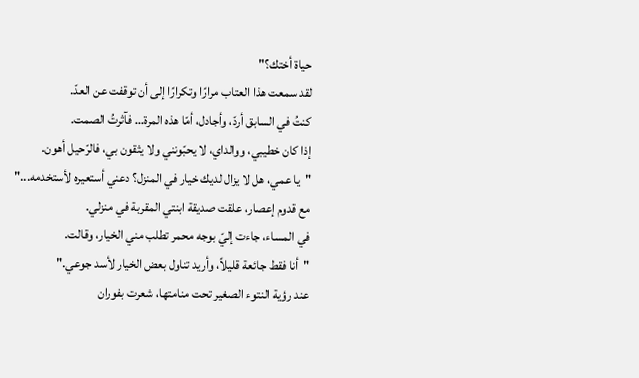حياة أختك؟"
لقد سمعت هذا العتاب مرارًا وتكرارًا إلى أن توقفت عن العدّ.
كنتُ في السابق أردّ، وأجادل، أمّا هذه المرة… فآثرتُ الصمت.
إذا كان خطيبي، ووالداي، لا يحبّونني ولا يثقون بي، فالرّحيل أهون.
"يا عمي، هل لا يزال لديك خيار في المنزل؟ دعني أستعيره لأستخدمه..."
مع قدوم إعصار، علقت صديقة ابنتي المقربة في منزلي.
في المساء، جاءت إليّ بوجه محمر تطلب مني الخيار، وقالت.
"أنا فقط جائعة قليلاً، وأريد تناول بعض الخيار لأسد جوعي."
عند رؤية النتوء الصغير تحت منامتها، شعرت بفوران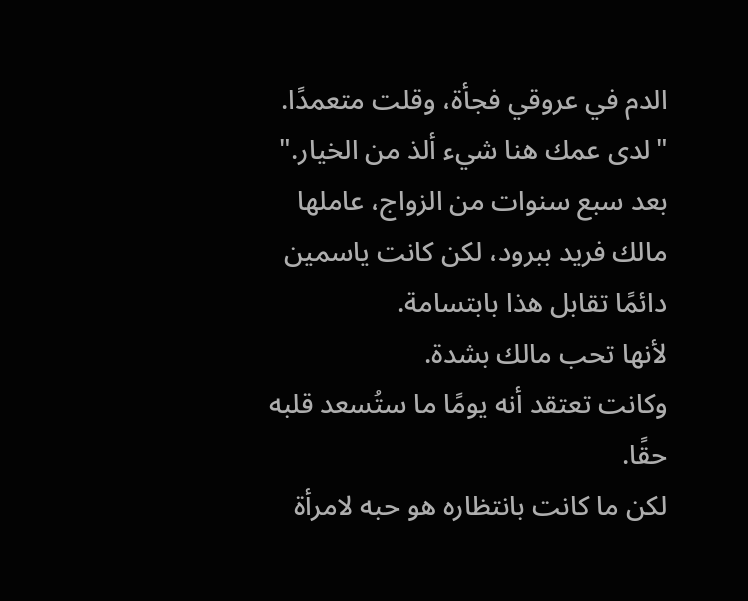الدم في عروقي فجأة، وقلت متعمدًا.
"لدى عمك هنا شيء ألذ من الخيار."
بعد سبع سنوات من الزواج، عاملها مالك فريد ببرود، لكن كانت ياسمين دائمًا تقابل هذا بابتسامة.
لأنها تحب مالك بشدة.
وكانت تعتقد أنه يومًا ما ستُسعد قلبه حقًا.
لكن ما كانت بانتظاره هو حبه لامرأة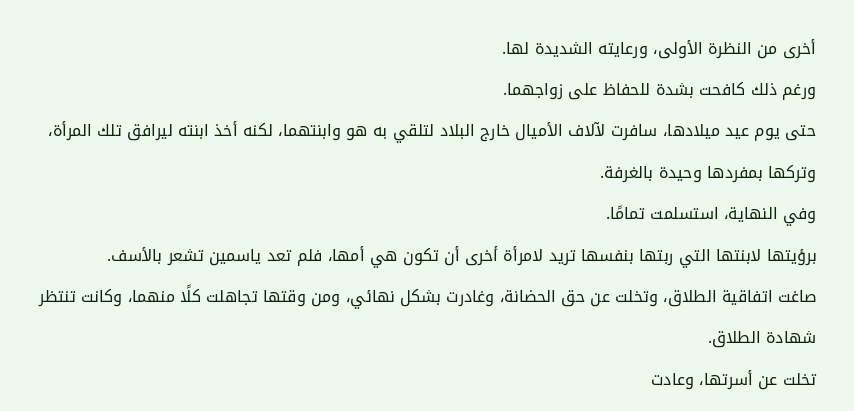أخرى من النظرة الأولى، ورعايته الشديدة لها.
ورغم ذلك كافحت بشدة للحفاظ على زواجهما.
حتى يوم عيد ميلادها، سافرت لآلاف الأميال خارج البلاد لتلقي به هو وابنتهما، لكنه أخذ ابنته ليرافق تلك المرأة، وتركها بمفردها وحيدة بالغرفة.
وفي النهاية، استسلمت تمامًا.
برؤيتها لابنتها التي ربتها بنفسها تريد لامرأة أخرى أن تكون هي أمها، فلم تعد ياسمين تشعر بالأسف.
صاغت اتفاقية الطلاق، وتخلت عن حق الحضانة، وغادرت بشكل نهائي، ومن وقتها تجاهلت كلًا منهما، وكانت تنتظر شهادة الطلاق.
تخلت عن أسرتها، وعادت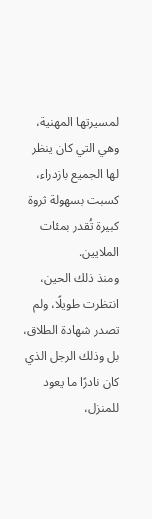لمسيرتها المهنية، وهي التي كان ينظر لها الجميع بازدراء، كسبت بسهولة ثروة كبيرة تُقدر بمئات الملايين.
ومنذ ذلك الحين، انتظرت طويلًا، ولم تصدر شهادة الطلاق، بل وذلك الرجل الذي كان نادرًا ما يعود للمنزل،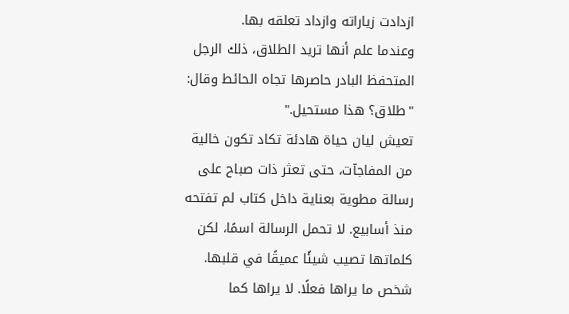ازدادت زياراته وازداد تعلقه بها.
وعندما علم أنها تريد الطلاق، ذلك الرجل المتحفظ البادر حاصرها تجاه الحائط وقال: "طلاق؟ هذا مستحيل."
تعيش ليان حياة هادئة تكاد تكون خالية من المفاجآت، حتى تعثر ذات صباح على رسالة مطوية بعناية داخل كتاب لم تفتحه منذ أسابيع. لا تحمل الرسالة اسمًا، لكن كلماتها تصيب شيئًا عميقًا في قلبها. شخص ما يراها فعلًا. لا يراها كما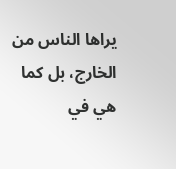يراها الناس من الخارج، بل كما هي في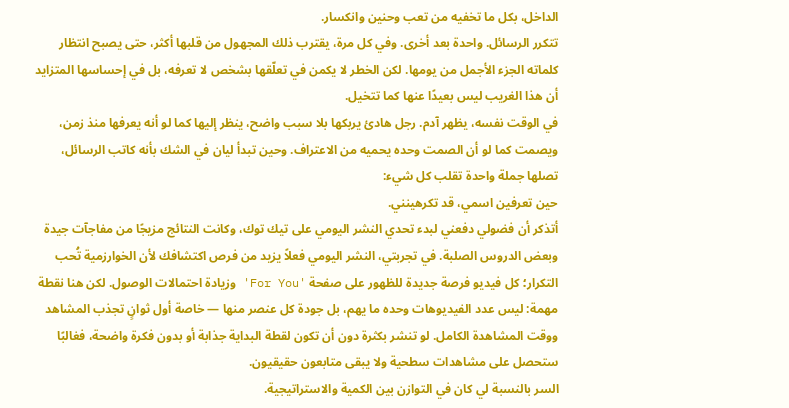الداخل، بكل ما تخفيه من تعب وحنين وانكسار.
تتكرر الرسائل. واحدة بعد أخرى. وفي كل مرة، يقترب ذلك المجهول من قلبها أكثر، حتى يصبح انتظار كلماته الجزء الأجمل من يومها. لكن الخطر لا يكمن في تعلّقها بشخص لا تعرفه، بل في إحساسها المتزايد أن هذا الغريب ليس بعيدًا عنها كما تتخيل.
في الوقت نفسه، يظهر آدم. رجل هادئ يربكها بلا سبب واضح، ينظر إليها كما لو أنه يعرفها منذ زمن، ويصمت كما لو أن الصمت وحده يحميه من الاعتراف. وحين تبدأ ليان في الشك بأنه كاتب الرسائل، تصلها جملة واحدة تقلب كل شيء:
حين تعرفين اسمي، قد تكرهينني.
أتذكر أن فضولي دفعني لبدء تحدي النشر اليومي على تيك توك، وكانت النتائج مزيجًا من مفاجآت جيدة وبعض الدروس الصلبة. في تجربتي، النشر اليومي فعلاً يزيد من فرص اكتشافك لأن الخوارزمية تُحب التكرار؛ كل فيديو فرصة جديدة للظهور على صفحة 'For You' وزيادة احتمالات الوصول. لكن هنا نقطة مهمة: ليس عدد الفيديوهات وحده ما يهم، بل جودة كل عنصر منها — خاصة أول ثوانٍ تجذب المشاهد ووقت المشاهدة الكامل. لو تنشر بكثرة دون أن تكون لقطة البداية جذابة أو بدون فكرة واضحة، فغالبًا ستحصل على مشاهدات سطحية ولا يبقى متابعون حقيقيون.
السر بالنسبة لي كان في التوازن بين الكمية والاستراتيجية.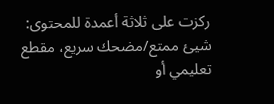ركزت على ثلاثة أعمدة للمحتوى: شيئ ممتع/مضحك سريع، مقطع تعليمي أو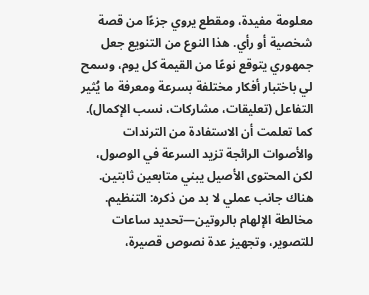معلومة مفيدة، ومقطع يروي جزءًا من قصة شخصية أو رأي. هذا النوع من التنويع جعل جمهوري يتوقع نوعًا من القيمة كل يوم، وسمح لي باختبار أفكار مختلفة بسرعة ومعرفة ما يُثير التفاعل (تعليقات، مشاركات، نسب الإكمال). كما تعلمت أن الاستفادة من الترندات والأصوات الرائجة تزيد السرعة في الوصول، لكن المحتوى الأصيل يبني متابعين ثابتين.
هناك جانب عملي لا بد من ذكره: التنظيم. مخالطة الإلهام بالروتين—تحديد ساعات للتصوير، وتجهيز عدة نصوص قصيرة،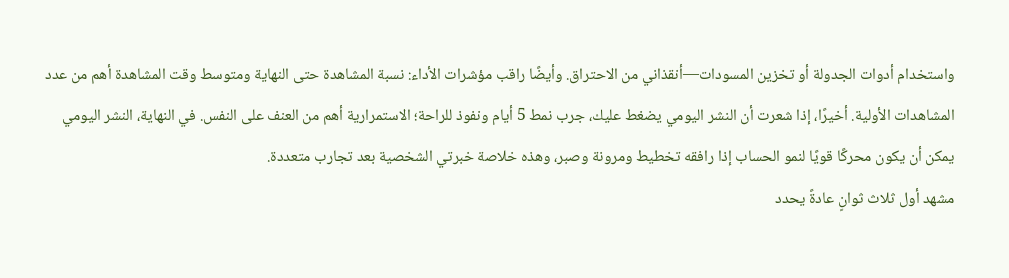واستخدام أدوات الجدولة أو تخزين المسودات—أنقذاني من الاحتراق. وأيضًا راقب مؤشرات الأداء: نسبة المشاهدة حتى النهاية ومتوسط وقت المشاهدة أهم من عدد المشاهدات الأولية. أخيرًا، إذا شعرت أن النشر اليومي يضغط عليك، جرب نمط 5 أيام ونفوذ للراحة؛ الاستمرارية أهم من العنف على النفس. في النهاية، النشر اليومي يمكن أن يكون محركًا قويًا لنمو الحساب إذا رافقه تخطيط ومرونة وصبر، وهذه خلاصة خبرتي الشخصية بعد تجارب متعددة.
مشهد أول ثلاث ثوانٍ عادةً يحدد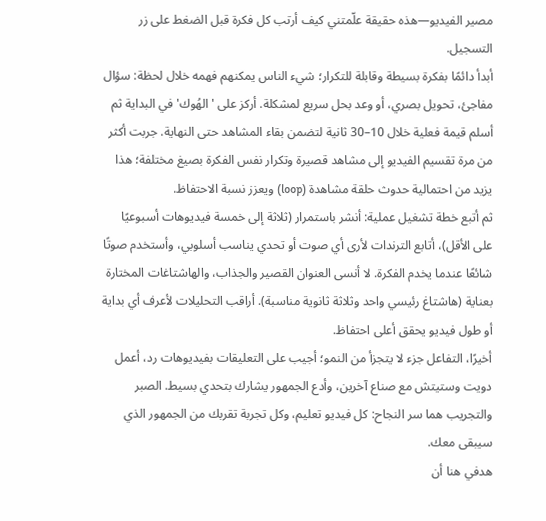مصير الفيديو—هذه حقيقة علّمتني كيف أرتب كل فكرة قبل الضغط على زر التسجيل.
أبدأ دائمًا بفكرة بسيطة وقابلة للتكرار؛ شيء الناس يمكنهم فهمه خلال لحظة: سؤال مفاجئ، تحويل بصري، أو وعد بحل سريع لمشكلة. أركز على 'الهُوك' في البداية ثم أسلم قيمة فعلية خلال 10–30 ثانية لتضمن بقاء المشاهد حتى النهاية. جربت أكثر من مرة تقسيم الفيديو إلى مشاهد قصيرة وتكرار نفس الفكرة بصيغ مختلفة؛ هذا يزيد من احتمالية حدوث حلقة مشاهدة (loop) ويعزز نسبة الاحتفاظ.
ثم أتبع خطة تشغيل عملية: أنشر باستمرار (ثلاثة إلى خمسة فيديوهات أسبوعيًا على الأقل)، أتابع الترندات لأرى أي صوت أو تحدي يناسب أسلوبي، وأستخدم صوتًا شائعًا عندما يخدم الفكرة. لا أنسى العنوان القصير والجذاب، والهاشتاغات المختارة بعناية (هاشتاغ رئيسي واحد وثلاثة ثانوية مناسبة). أراقب التحليلات لأعرف أي بداية أو طول فيديو يحقق أعلى احتفاظ.
أخيرًا، التفاعل جزء لا يتجزأ من النمو؛ أجيب على التعليقات بفيديوهات رد، أعمل دويت وستيتش مع صناع آخرين، وأدع الجمهور يشارك بتحدي بسيط. الصبر والتجريب هما سر النجاح: كل فيديو تعليم، وكل تجربة تقربك من الجمهور الذي سيبقى معك.
هدفي هنا أن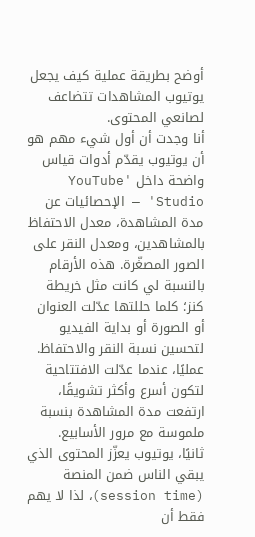أوضح بطريقة عملية كيف يجعل يوتيوب المشاهدات تتضاعف لصانعي المحتوى.
أنا وجدت أن أول شيء مهم هو أن يوتيوب يقدّم أدوات قياس واضحة داخل 'YouTube Studio' — الإحصائيات عن مدة المشاهدة، معدل الاحتفاظ بالمشاهدين، ومعدل النقر على الصور المصغّرة. هذه الأرقام بالنسبة لي كانت مثل خريطة كنز؛ كلما حللتها عدّلت العنوان أو الصورة أو بداية الفيديو لتحسين نسبة النقر والاحتفاظ. عمليًا، عندما عدّلت الافتتاحية لتكون أسرع وأكثر تشويقًا، ارتفعت مدة المشاهدة بنسبة ملموسة مع مرور الأسابيع.
ثانيًا، يوتيوب يعزّز المحتوى الذي يبقي الناس ضمن المنصة (session time)، لذا لا يهم فقط أن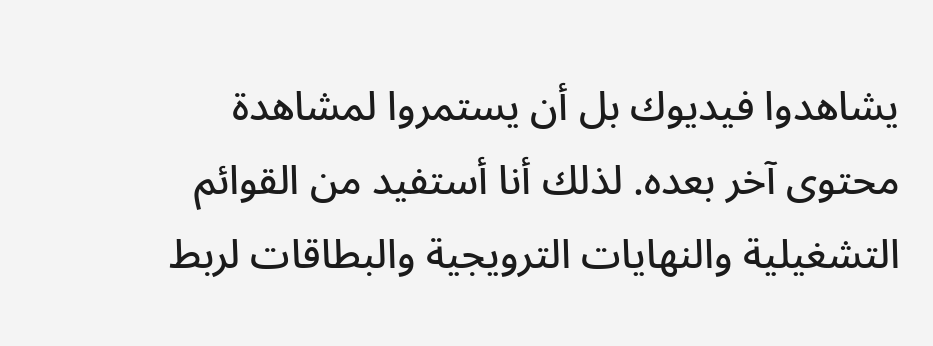يشاهدوا فيديوك بل أن يستمروا لمشاهدة محتوى آخر بعده. لذلك أنا أستفيد من القوائم التشغيلية والنهايات الترويجية والبطاقات لربط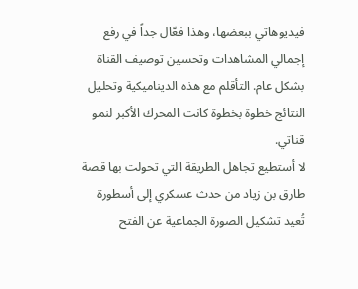فيديوهاتي ببعضها، وهذا فعّال جداً في رفع إجمالي المشاهدات وتحسين توصيف القناة بشكل عام. التأقلم مع هذه الديناميكية وتحليل النتائج خطوة بخطوة كانت المحرك الأكبر لنمو قناتي.
لا أستطيع تجاهل الطريقة التي تحولت بها قصة طارق بن زياد من حدث عسكري إلى أسطورة تُعيد تشكيل الصورة الجماعية عن الفتح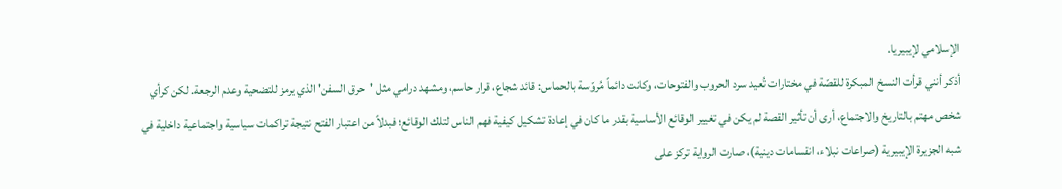الإسلامي لإيبيريا.
أذكر أنني قرأت النسخ المبكرة للقصّة في مختارات تُعيد سرد الحروب والفتوحات، وكانت دائماً مُروّسة بالحماس: قائد شجاع، قرار حاسم، ومشهد درامي مثل 'حرق السفن' الذي يرمز للتضحية وعدم الرجعة. لكن كرأي شخص مهتم بالتاريخ والاجتماع، أرى أن تأثير القصة لم يكن في تغيير الوقائع الأساسية بقدر ما كان في إعادة تشكيل كيفية فهم الناس لتلك الوقائع؛ فبدلاً من اعتبار الفتح نتيجة تراكمات سياسية واجتماعية داخلية في شبه الجزيرة الإيبيرية (صراعات نبلاء، انقسامات دينية)، صارت الرواية تركز على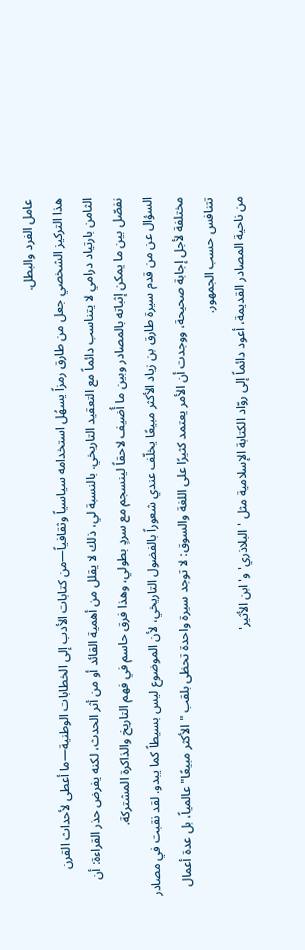عامل الفرد والبطل.
هذا التركيز الشخصي جعل من طارق رمزاً يسهُل استخدامه سياسياً وثقافياً—من كتابات الأدب إلى الخطابات الوطنية—ما أعطى لأحداث القرن الثامن بارتياد درامي لا يتناسب دائماً مع التعقيد التاريخي. بالنسبة لي، ذلك لا يقلل من أهمية القائد أو من أثر الحدث، لكنه يفرض حذر القراءة: أن نفصّل بين ما يمكن إثباته بالمصادر وبين ما أُضيف لاحقاً لينسجم مع سردٍ بطولي، وهذا فرق حاسم في فهم التاريخ والذاكرة المشتركة.
السؤال عن من قدم سيرة طارق بن زياد الأكثر مبيعًا يخلّف عندي شعوراً بالفضول التاريخي، لأن الموضوع ليس بسيطاً كما يبدو. لقد نقبت في مصادر مختلفة لأجل إجابة صحيحة، ووجدت أن الأمر يعتمد كثيرًا على اللغة والسوق: لا توجد سيرة واحدة تحظى بلقب "الأكثر مبيعًا" عالمياً، بل عدة أعمال تتنافس حسب الجمهور.
من ناحية المصادر القديمة، أعود دائماً إلى روّاد الكتابة الإسلامية مثل 'البلاذري' و'ابن الأثير'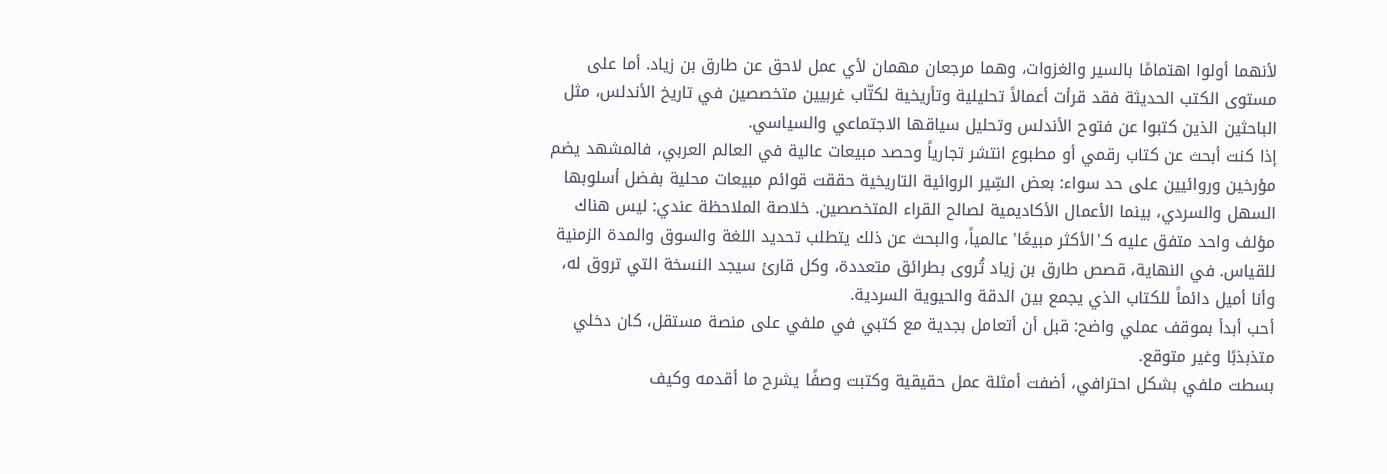لأنهما أولوا اهتمامًا بالسير والغزوات، وهما مرجعان مهمان لأي عمل لاحق عن طارق بن زياد. أما على مستوى الكتب الحديثة فقد قرأت أعمالاً تحليلية وتأريخية لكتّاب غربيين متخصصين في تاريخ الأندلس، مثل الباحثين الذين كتبوا عن فتوح الأندلس وتحليل سياقها الاجتماعي والسياسي.
إذا كنت أبحث عن كتاب رقمي أو مطبوع انتشر تجارياً وحصد مبيعات عالية في العالم العربي، فالمشهد يضم مؤرخين وروائيين على حد سواء: بعض السِّير الروائية التاريخية حققت قوائم مبيعات محلية بفضل أسلوبها السهل والسردي، بينما الأعمال الأكاديمية لصالح القراء المتخصصين. خلاصة الملاحظة عندي: ليس هناك مؤلف واحد متفق عليه كـ'الأكثر مبيعًا' عالمياً، والبحث عن ذلك يتطلب تحديد اللغة والسوق والمدة الزمنية للقياس. في النهاية، قصص طارق بن زياد تُروى بطرائق متعددة، وكل قارئ سيجد النسخة التي تروق له، وأنا أميل دائماً للكتاب الذي يجمع بين الدقة والحيوية السردية.
أحب أبدأ بموقف عملي واضح: قبل أن أتعامل بجدية مع كتبي في ملفي على منصة مستقل، كان دخلي متذبذبًا وغير متوقع.
بسطت ملفي بشكل احترافي، أضفت أمثلة عمل حقيقية وكتبت وصفًا يشرح ما أقدمه وكيف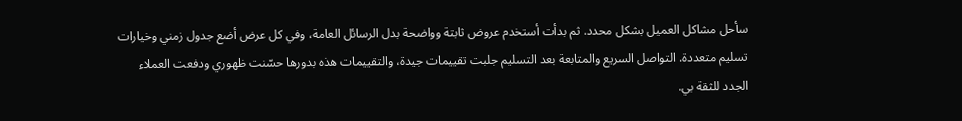سأحل مشاكل العميل بشكل محدد. ثم بدأت أستخدم عروض ثابتة وواضحة بدل الرسائل العامة، وفي كل عرض أضع جدول زمني وخيارات تسليم متعددة. التواصل السريع والمتابعة بعد التسليم جلبت تقييمات جيدة، والتقييمات هذه بدورها حسّنت ظهوري ودفعت العملاء الجدد للثقة بي.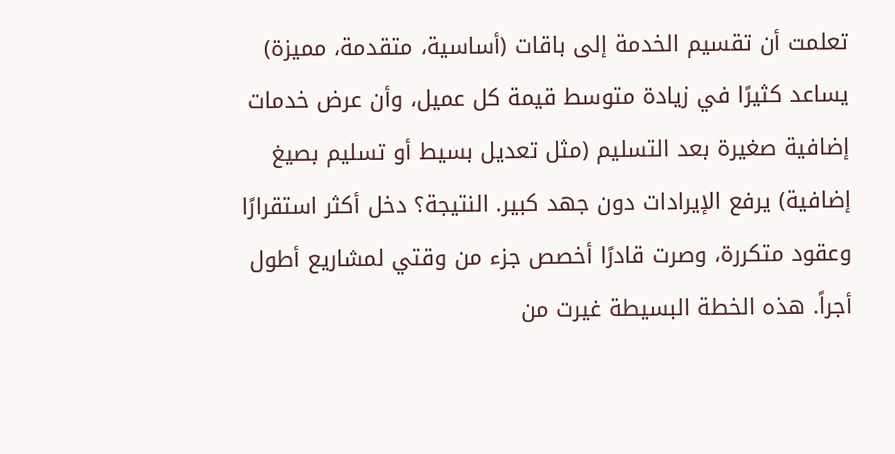تعلمت أن تقسيم الخدمة إلى باقات (أساسية، متقدمة، مميزة) يساعد كثيرًا في زيادة متوسط قيمة كل عميل، وأن عرض خدمات إضافية صغيرة بعد التسليم (مثل تعديل بسيط أو تسليم بصيغ إضافية) يرفع الإيرادات دون جهد كبير. النتيجة؟ دخل أكثر استقرارًا وعقود متكررة، وصرت قادرًا أخصص جزء من وقتي لمشاريع أطول أجراً. هذه الخطة البسيطة غيرت من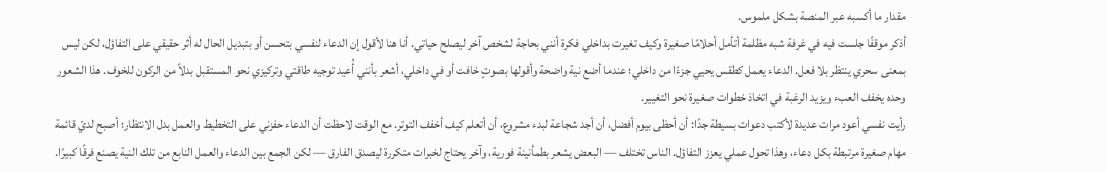مقدار ما أكسبه عبر المنصة بشكل ملموس.
أذكر موقفًا جلست فيه في غرفة شبه مظلمة أتأمل أحلامًا صغيرة وكيف تغيرت بداخلي فكرة أنني بحاجة لشخص آخر ليصلح حياتي. أنا هنا لأقول إن الدعاء لنفسي بتحسن أو بتبديل الحال له أثر حقيقي على التفاؤل، لكن ليس بمعنى سحري ينتظر بلا فعل. الدعاء يعمل كطقس يحيي جزءًا من داخلي؛ عندما أضع نية واضحة وأقولها بصوتٍ خافت أو في داخلي، أشعر بأنني أُعيد توجيه طاقتي وتركيزي نحو المستقبل بدلاً من الركون للخوف. هذا الشعور وحده يخفف العبء ويزيد الرغبة في اتخاذ خطوات صغيرة نحو التغيير.
رأيت نفسي أعود مرات عديدة لأكتب دعوات بسيطة جدًا: أن أحظى بيوم أفضل، أن أجد شجاعة لبدء مشروع، أن أتعلم كيف أخفف التوتر. مع الوقت لاحظت أن الدعاء حفزني على التخطيط والعمل بدل الانتظار؛ أصبح لديّ قائمة مهام صغيرة مرتبطة بكل دعاء، وهذا تحول عملي يعزز التفاؤل. الناس تختلف — البعض يشعر بطمأنينة فورية، وآخر يحتاج لخبرات متكررة ليصدق الفارق — لكن الجمع بين الدعاء والعمل النابع من تلك النية يصنع فرقًا كبيرًا.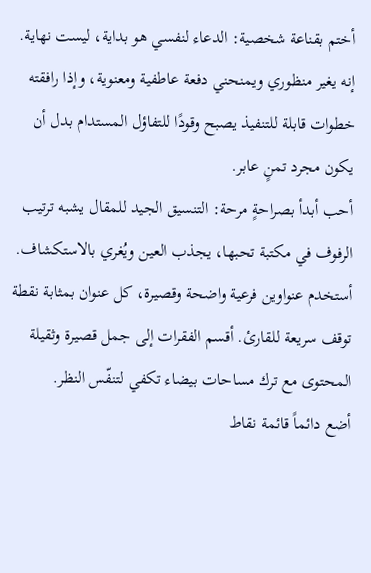أختم بقناعة شخصية: الدعاء لنفسي هو بداية، ليست نهاية. إنه يغير منظوري ويمنحني دفعة عاطفية ومعنوية، وإذا رافقته خطوات قابلة للتنفيذ يصبح وقودًا للتفاؤل المستدام بدل أن يكون مجرد تمنٍ عابر.
أحب أبدأ بصراحةٍ مرحة: التنسيق الجيد للمقال يشبه ترتيب الرفوف في مكتبة تحبها، يجذب العين ويُغري بالاستكشاف. أستخدم عنواوين فرعية واضحة وقصيرة، كل عنوان بمثابة نقطة توقف سريعة للقارئ. أقسم الفقرات إلى جمل قصيرة وثقيلة المحتوى مع ترك مساحات بيضاء تكفي لتنفّس النظر.
أضع دائماً قائمة نقاط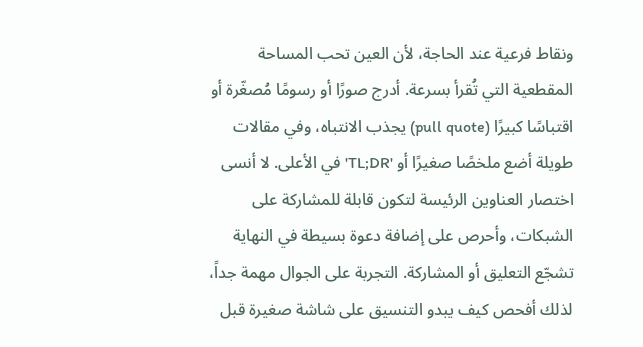ونقاط فرعية عند الحاجة، لأن العين تحب المساحة المقطعية التي تُقرأ بسرعة. أدرج صورًا أو رسومًا مُصغّرة أو اقتباسًا كبيرًا (pull quote) يجذب الانتباه، وفي مقالات طويلة أضع ملخصًا صغيرًا أو 'TL;DR' في الأعلى. لا أنسى اختصار العناوين الرئيسة لتكون قابلة للمشاركة على الشبكات، وأحرص على إضافة دعوة بسيطة في النهاية تشجّع التعليق أو المشاركة. التجربة على الجوال مهمة جداً، لذلك أفحص كيف يبدو التنسيق على شاشة صغيرة قبل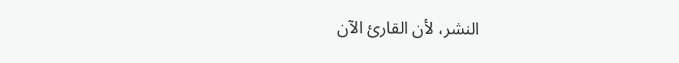النشر، لأن القارئ الآن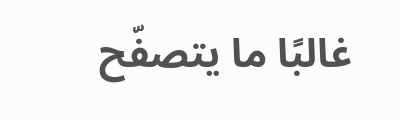غالبًا ما يتصفّح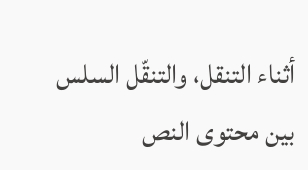أثناء التنقل، والتنقّل السلس بين محتوى النص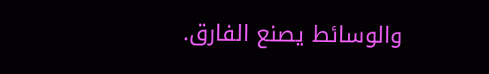والوسائط يصنع الفارق.